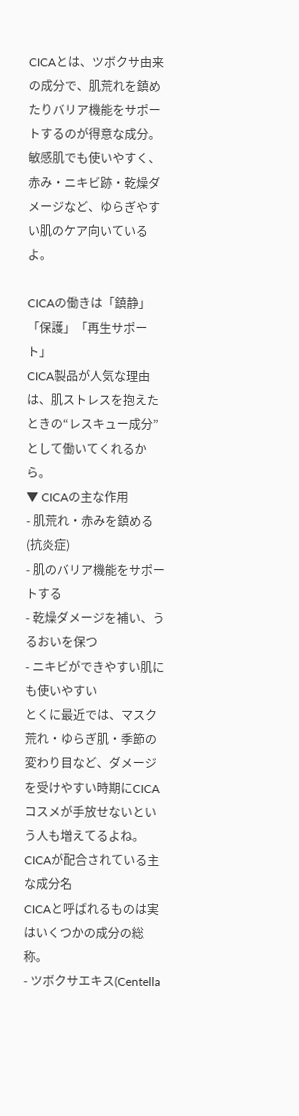CICAとは、ツボクサ由来の成分で、肌荒れを鎮めたりバリア機能をサポートするのが得意な成分。敏感肌でも使いやすく、赤み・ニキビ跡・乾燥ダメージなど、ゆらぎやすい肌のケア向いているよ。

CICAの働きは「鎮静」「保護」「再生サポート」
CICA製品が人気な理由は、肌ストレスを抱えたときの“レスキュー成分”として働いてくれるから。
▼ CICAの主な作用
- 肌荒れ・赤みを鎮める(抗炎症)
- 肌のバリア機能をサポートする
- 乾燥ダメージを補い、うるおいを保つ
- ニキビができやすい肌にも使いやすい
とくに最近では、マスク荒れ・ゆらぎ肌・季節の変わり目など、ダメージを受けやすい時期にCICAコスメが手放せないという人も増えてるよね。
CICAが配合されている主な成分名
CICAと呼ばれるものは実はいくつかの成分の総称。
- ツボクサエキス(Centella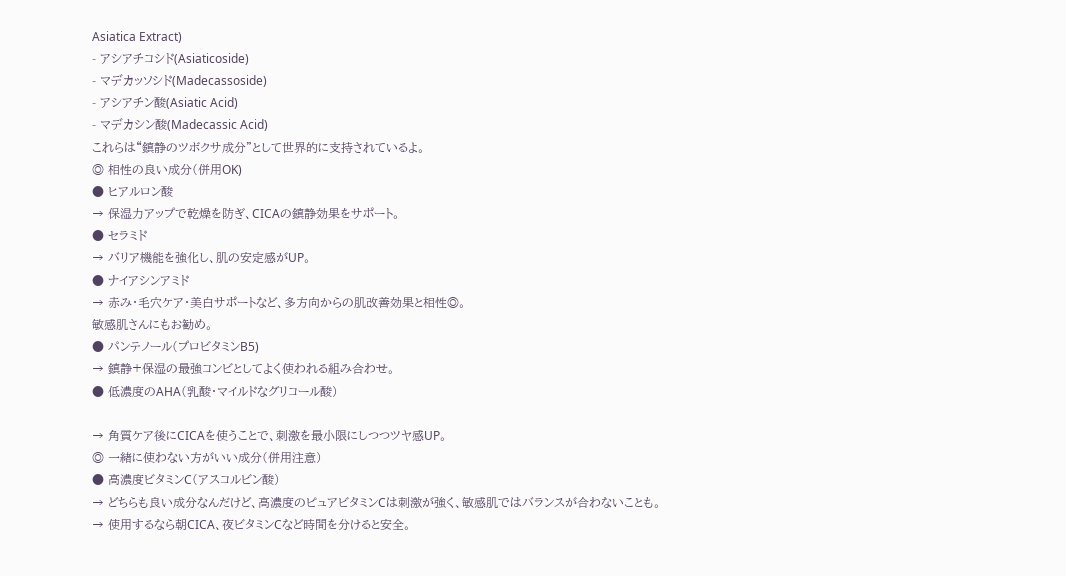Asiatica Extract)
- アシアチコシド(Asiaticoside)
- マデカッソシド(Madecassoside)
- アシアチン酸(Asiatic Acid)
- マデカシン酸(Madecassic Acid)
これらは“鎮静のツボクサ成分”として世界的に支持されているよ。
◎ 相性の良い成分(併用OK)
● ヒアルロン酸
→ 保湿力アップで乾燥を防ぎ、CICAの鎮静効果をサポート。
● セラミド
→ バリア機能を強化し、肌の安定感がUP。
● ナイアシンアミド
→ 赤み・毛穴ケア・美白サポートなど、多方向からの肌改善効果と相性◎。
敏感肌さんにもお勧め。
● パンテノール(プロビタミンB5)
→ 鎮静+保湿の最強コンビとしてよく使われる組み合わせ。
● 低濃度のAHA(乳酸・マイルドなグリコール酸)

→ 角質ケア後にCICAを使うことで、刺激を最小限にしつつツヤ感UP。
◎ 一緒に使わない方がいい成分(併用注意)
● 高濃度ビタミンC(アスコルビン酸)
→ どちらも良い成分なんだけど、高濃度のピュアビタミンCは刺激が強く、敏感肌ではバランスが合わないことも。
→ 使用するなら朝CICA、夜ビタミンCなど時間を分けると安全。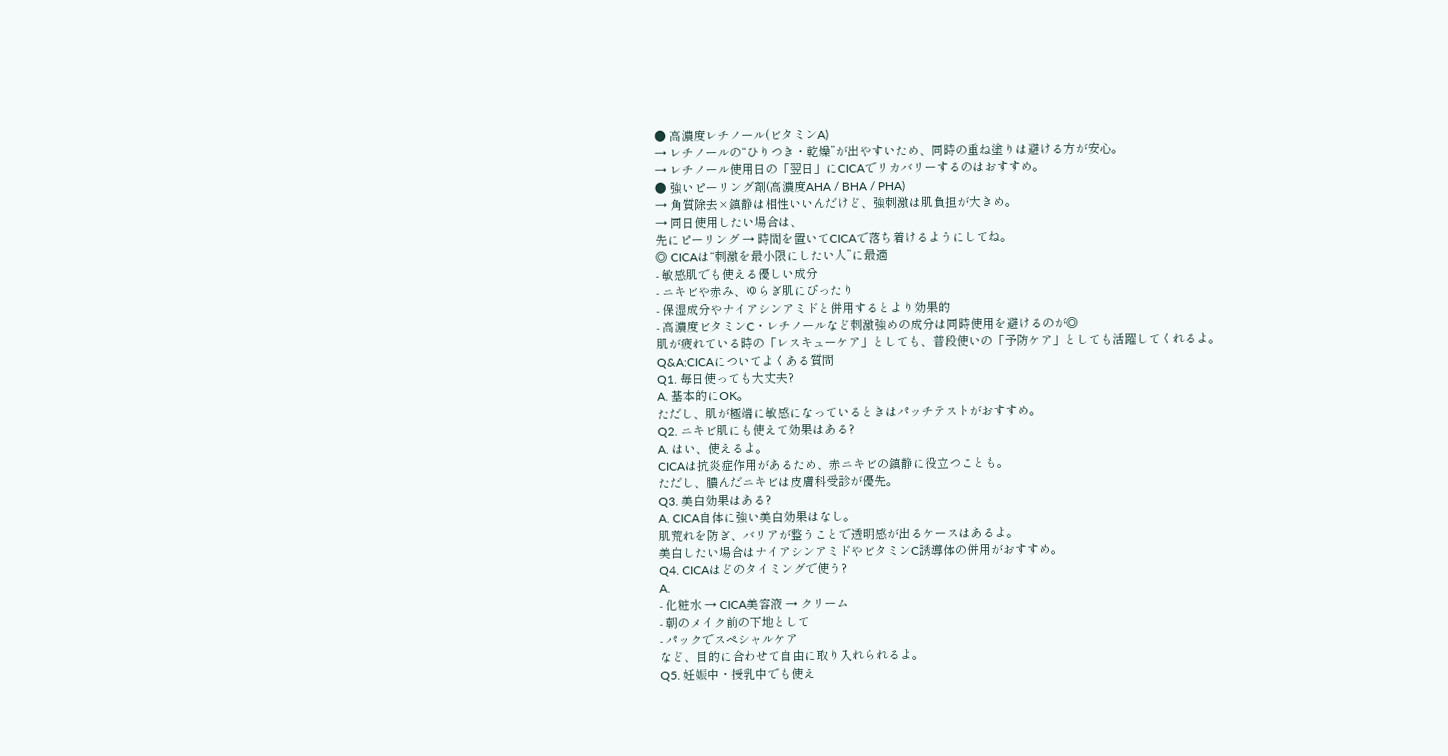● 高濃度レチノール(ビタミンA)
→ レチノールの“ひりつき・乾燥”が出やすいため、同時の重ね塗りは避ける方が安心。
→ レチノール使用日の「翌日」にCICAでリカバリーするのはおすすめ。
● 強いピーリング剤(高濃度AHA / BHA / PHA)
→ 角質除去×鎮静は相性いいんだけど、強刺激は肌負担が大きめ。
→ 同日使用したい場合は、
先にピーリング → 時間を置いてCICAで落ち着けるようにしてね。
◎ CICAは“刺激を最小限にしたい人”に最適
- 敏感肌でも使える優しい成分
- ニキビや赤み、ゆらぎ肌にぴったり
- 保湿成分やナイアシンアミドと併用するとより効果的
- 高濃度ビタミンC・レチノールなど刺激強めの成分は同時使用を避けるのが◎
肌が疲れている時の「レスキューケア」としても、普段使いの「予防ケア」としても活躍してくれるよ。
Q&A:CICAについてよくある質問
Q1. 毎日使っても大丈夫?
A. 基本的にOK。
ただし、肌が極端に敏感になっているときはパッチテストがおすすめ。
Q2. ニキビ肌にも使えて効果はある?
A. はい、使えるよ。
CICAは抗炎症作用があるため、赤ニキビの鎮静に役立つことも。
ただし、膿んだニキビは皮膚科受診が優先。
Q3. 美白効果はある?
A. CICA自体に強い美白効果はなし。
肌荒れを防ぎ、バリアが整うことで透明感が出るケースはあるよ。
美白したい場合はナイアシンアミドやビタミンC誘導体の併用がおすすめ。
Q4. CICAはどのタイミングで使う?
A.
- 化粧水 → CICA美容液 → クリーム
- 朝のメイク前の下地として
- パックでスペシャルケア
など、目的に合わせて自由に取り入れられるよ。
Q5. 妊娠中・授乳中でも使え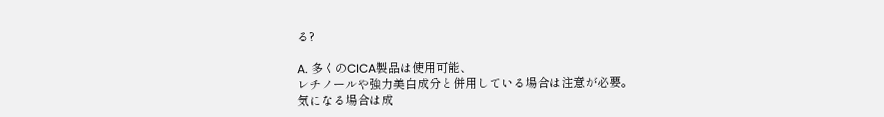る?

A. 多くのCICA製品は使用可能、
レチノールや強力美白成分と併用している場合は注意が必要。
気になる場合は成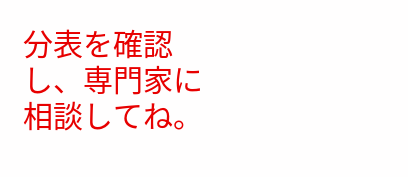分表を確認し、専門家に相談してね。